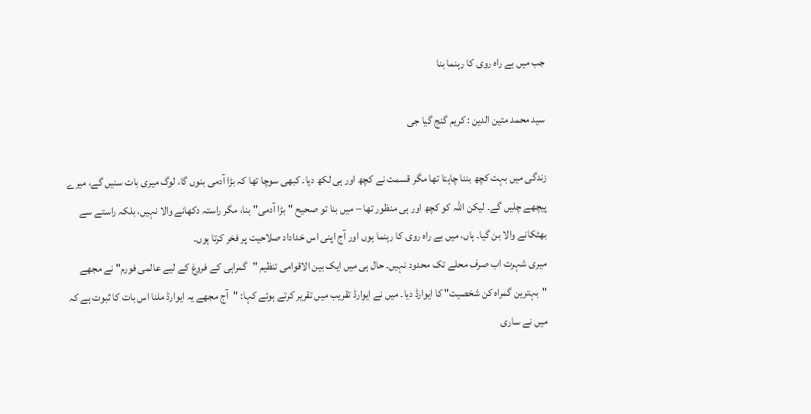جب میں بے راہ روی کا رہنما بنا

سید محمد متین الدین : کریم گنج گیا جی

زندگی میں بہت کچھ بننا چاہتا تھا مگر قسمت نے کچھ اور ہی لکھ دیا۔ کبھی سوچا تھا کہ بڑا آدمی بنوں گا، لوگ میری بات سنیں گے، میرے پیچھے چلیں گے۔ لیکن اللہ کو کچھ اور ہی منظور تھا – میں بنا تو صحیح "بڑا آدمی" بنا، مگر راستہ دکھانے والا نہیں، بلکہ راستے سے بھٹکانے والا بن گیا۔ ہاں، میں بے راہ روی کا رہنما ہوں اور آج اپنی اس خداداد صلاحیت پر فخر کرتا ہوں۔
میری شہرت اب صرف محلے تک محدود نہیں۔ حال ہی میں ایک بین الاقوامی تنظیم "گمراہی کے فروغ کے لیے عالمی فورم" نے مجھے "بہترین گمراہ کن شخصیت" کا ایوارڈ دیا۔ میں نے ایوارڈ تقریب میں تقریر کرتے ہوئے کہا: "آج مجھے یہ ایوارڈ ملنا اس بات کا ثبوت ہے کہ میں نے ساری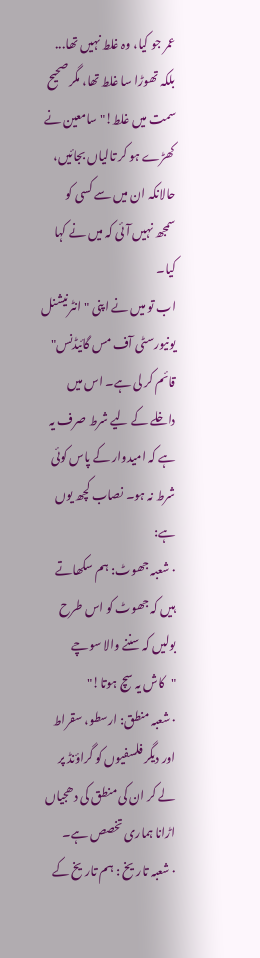عمر جو کیا، وہ غلط نہیں تھا... بلکہ تھوڑا سا غلط تھا، مگر صحیح سمت میں غلط!" سامعین نے کھڑے ہو کر تالیاں بجائیں، حالانکہ ان میں سے کسی کو سمجھ نہیں آئی کہ میں نے کہا کیا۔
اب تو میں نے اپنی "انٹرنیشنل یونیورسٹی آف مس گائیڈنس" قائم کر لی ہے۔ اس میں داخلے کے لیے شرط صرف یہ ہے کہ امیدوار کے پاس کوئی شرط نہ ہو۔ نصاب کچھ یوں ہے:
· شعبہ جھوٹ: ہم سکھاتے ہیں کہ جھوٹ کو اس طرح بولیں کہ سننے والا سوچے "کاش یہ سچ ہوتا!"
· شعبہ منطق: ارسطو، سقراط اور دیگر فلسفیوں کو گراؤنڈ پر لے کر ان کی منطق کی دھجیاں اڑانا ہماری تخصص ہے۔
· شعبہ تاریخ : ہم تاریخ کے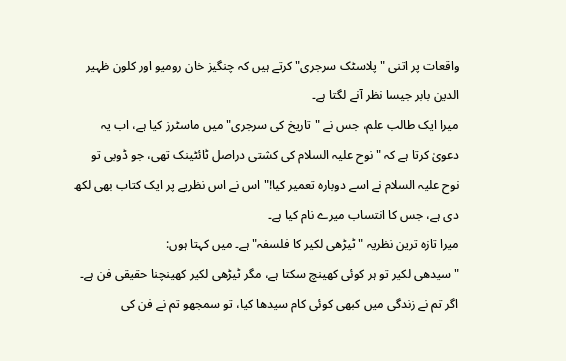واقعات پر اتنی "پلاسٹک سرجری" کرتے ہیں کہ چنگیز خان رومیو اور کلون ظہیر الدین بابر جیسا نظر آنے لگتا ہے۔
میرا ایک طالب علم، جس نے "تاریخ کی سرجری" میں ماسٹرز کیا ہے، اب یہ دعویٰ کرتا ہے کہ "نوح علیہ السلام کی کشتی دراصل ٹائٹینک تھی، جو ڈوبی تو نوح علیہ السلام نے اسے دوبارہ تعمیر کیا!" اس نے اس نظریے پر ایک کتاب بھی لکھ دی ہے، جس کا انتساب میرے نام کیا ہے۔
میرا تازہ ترین نظریہ "ٹیڑھی لکیر کا فلسفہ" ہے۔ میں کہتا ہوں:
"سیدھی لکیر تو ہر کوئی کھینچ سکتا ہے، مگر ٹیڑھی لکیر کھینچنا حقیقی فن ہے۔ اگر تم نے زندگی میں کبھی کوئی کام سیدھا کیا، تو سمجھو تم نے فن کی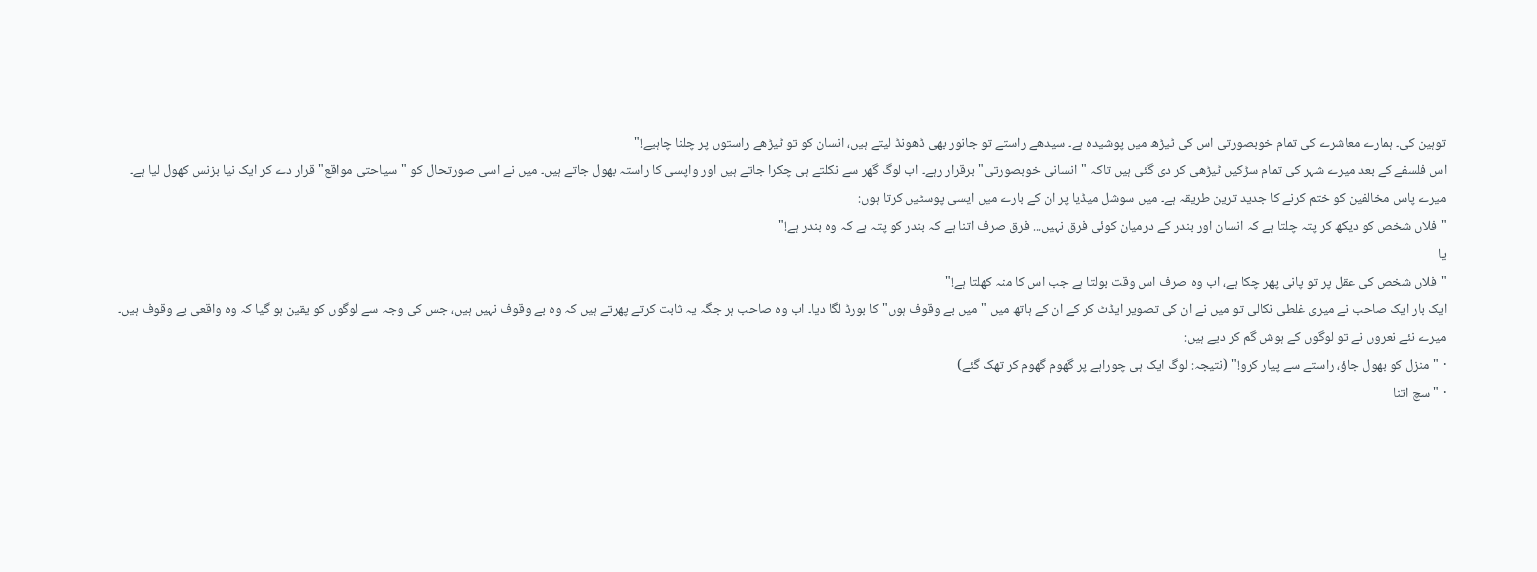توہین کی۔ ہمارے معاشرے کی تمام خوبصورتی اس کی ٹیڑھ میں پوشیدہ ہے۔ سیدھے راستے تو جانور بھی ڈھونڈ لیتے ہیں، انسان کو تو ٹیڑھے راستوں پر چلنا چاہیے!"
اس فلسفے کے بعد میرے شہر کی تمام سڑکیں ٹیڑھی کر دی گئی ہیں تاکہ "انسانی خوبصورتی" برقرار رہے۔ اب لوگ گھر سے نکلتے ہی چکرا جاتے ہیں اور واپسی کا راستہ بھول جاتے ہیں۔ میں نے اسی صورتحال کو "سیاحتی مواقع" قرار دے کر ایک نیا بزنس کھول لیا ہے۔
میرے پاس مخالفین کو ختم کرنے کا جدید ترین طریقہ ہے۔ میں سوشل میڈیا پر ان کے بارے میں ایسی پوسٹیں کرتا ہوں:
"فلاں شخص کو دیکھ کر پتہ چلتا ہے کہ انسان اور بندر کے درمیان کوئی فرق نہیں... فرق صرف اتنا ہے کہ بندر کو پتہ ہے کہ وہ بندر ہے!"
یا
"فلاں شخص کی عقل پر تو پانی پھر چکا ہے، اب وہ صرف اس وقت بولتا ہے جب اس کا منہ کھلتا ہے!"
ایک بار ایک صاحب نے میری غلطی نکالی تو میں نے ان کی تصویر ایڈٹ کر کے ان کے ہاتھ میں "میں بے وقوف ہوں" کا بورڈ لگا دیا۔ اب وہ صاحب ہر جگہ یہ ثابت کرتے پھرتے ہیں کہ وہ بے وقوف نہیں ہیں، جس کی وجہ سے لوگوں کو یقین ہو گیا کہ وہ واقعی بے وقوف ہیں۔
میرے نئے نعروں نے تو لوگوں کے ہوش گم کر دیے ہیں:
· "منزل کو بھول جاؤ، راستے سے پیار کرو!" (نتیجہ: لوگ ایک ہی چوراہے پر گھوم گھوم کر تھک گئے)
· "سچ اتنا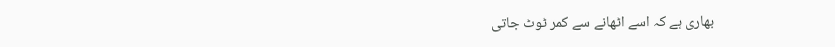بھاری ہے کہ اسے اٹھانے سے کمر ٹوٹ جاتی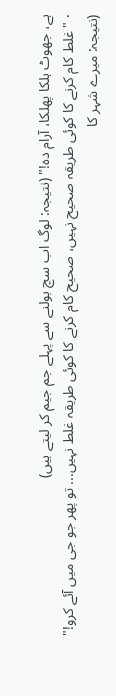ہے، جھوٹ ہلکا پھلکا، آرام دہ!" (نتیجہ: لوگ اب سچ بولنے سے پہلے جم جیم کر لیتے ہیں)
· "غلط کام کرنے کا کوئی طریقہ صحیح نہیں، صحیح کام کرنے کا کوئی طریقہ غلط نہیں... تو پھر جو جی میں آئے کرو!" (نتیجہ: میرے شہر کا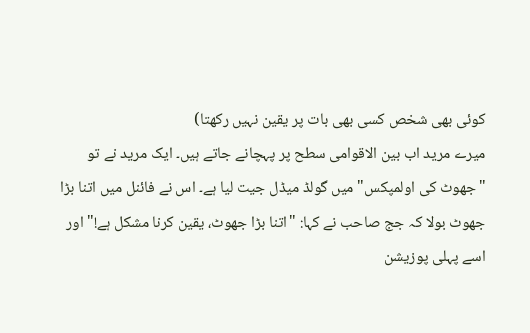کوئی بھی شخص کسی بھی بات پر یقین نہیں رکھتا)
میرے مرید اب بین الاقوامی سطح پر پہچانے جاتے ہیں۔ ایک مرید نے تو "جھوٹ کی اولمپکس" میں گولڈ میڈل جیت لیا ہے۔ اس نے فائنل میں اتنا بڑا جھوٹ بولا کہ جج صاحب نے کہا: "اتنا بڑا جھوٹ، یقین کرنا مشکل ہے!" اور اسے پہلی پوزیشن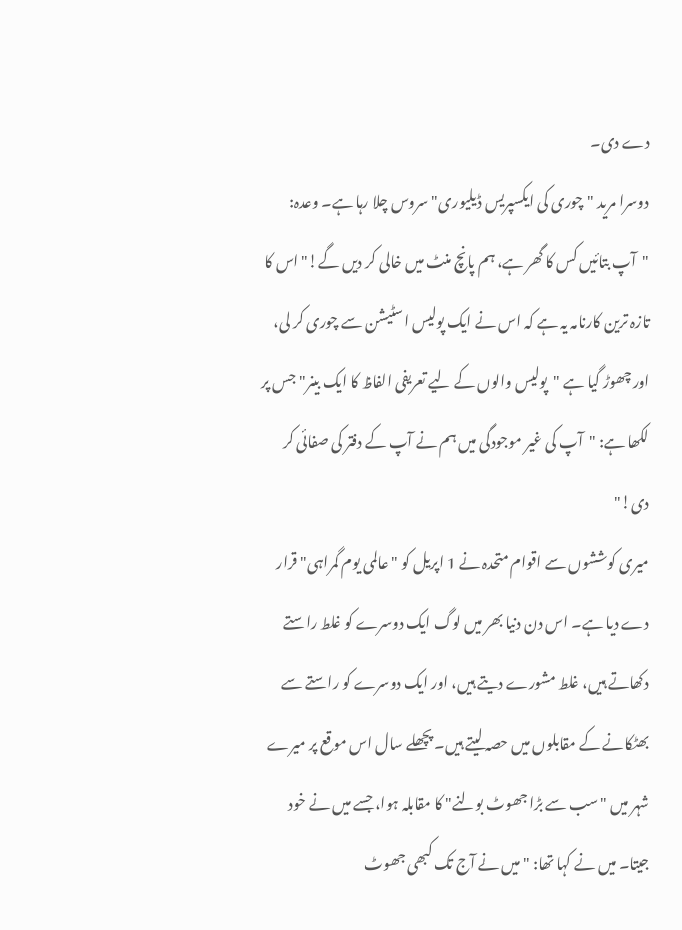دے دی۔
دوسرا مرید "چوری کی ایکسپریس ڈیلیوری" سروس چلا رہا ہے۔ وعدہ: "آپ بتائیں کس کا گھر ہے، ہم پانچ منٹ میں خالی کر دیں گے!" اس کا تازہ ترین کارنامہ یہ ہے کہ اس نے ایک پولیس اسٹیشن سے چوری کر لی، اور چھوڑ گیا ہے "پولیس والوں کے لیے تعریفی الفاظ کا ایک بینر" جس پر لکھا ہے: "آپ کی غیر موجودگی میں ہم نے آپ کے دفتر کی صفائی کر دی!"
میری کوششوں سے اقوام متحدہ نے 1 اپریل کو "عالمی یوم گمراہی" قرار دے دیا ہے۔ اس دن دنیا بھر میں لوگ ایک دوسرے کو غلط راستے دکھاتے ہیں، غلط مشورے دیتے ہیں، اور ایک دوسرے کو راستے سے بھٹکانے کے مقابلوں میں حصہ لیتے ہیں۔ پچھلے سال اس موقع پر میرے شہر میں "سب سے بڑا جھوٹ بولنے" کا مقابلہ ہوا، جسے میں نے خود جیتا۔ میں نے کہا تھا: "میں نے آج تک کبھی جھوٹ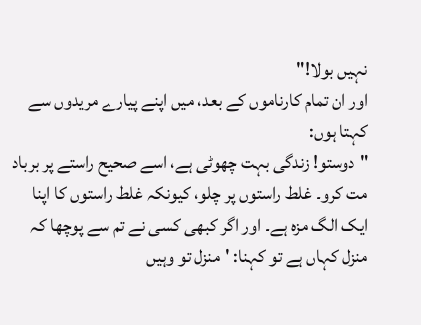نہیں بولا!"
اور ان تمام کارناموں کے بعد، میں اپنے پیارے مریدوں سے کہتا ہوں:
"دوستو! زندگی بہت چھوٹی ہے، اسے صحیح راستے پر برباد مت کرو۔ غلط راستوں پر چلو، کیونکہ غلط راستوں کا اپنا ایک الگ مزہ ہے۔ اور اگر کبھی کسی نے تم سے پوچھا کہ منزل کہاں ہے تو کہنا: 'منزل تو وہیں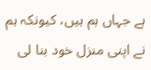ہے جہاں ہم ہیں، کیونکہ ہم نے اپنی منزل خود بنا لی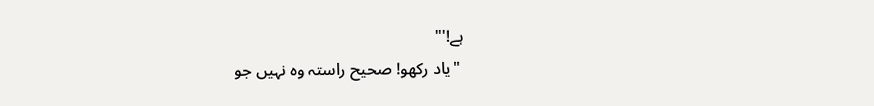ہے!'"
 "یاد رکھو! صحیح راستہ وہ نہیں جو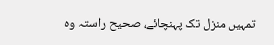تمہیں منزل تک پہنچائے، صحیح راستہ وہ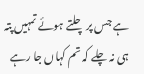ہے جس پر چلتے ہوئے تمہیں پتہ ہی نہ چلے کہ تم کہاں جا رہے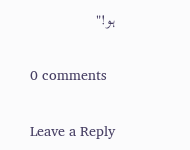ہو!"

0 comments

Leave a Reply